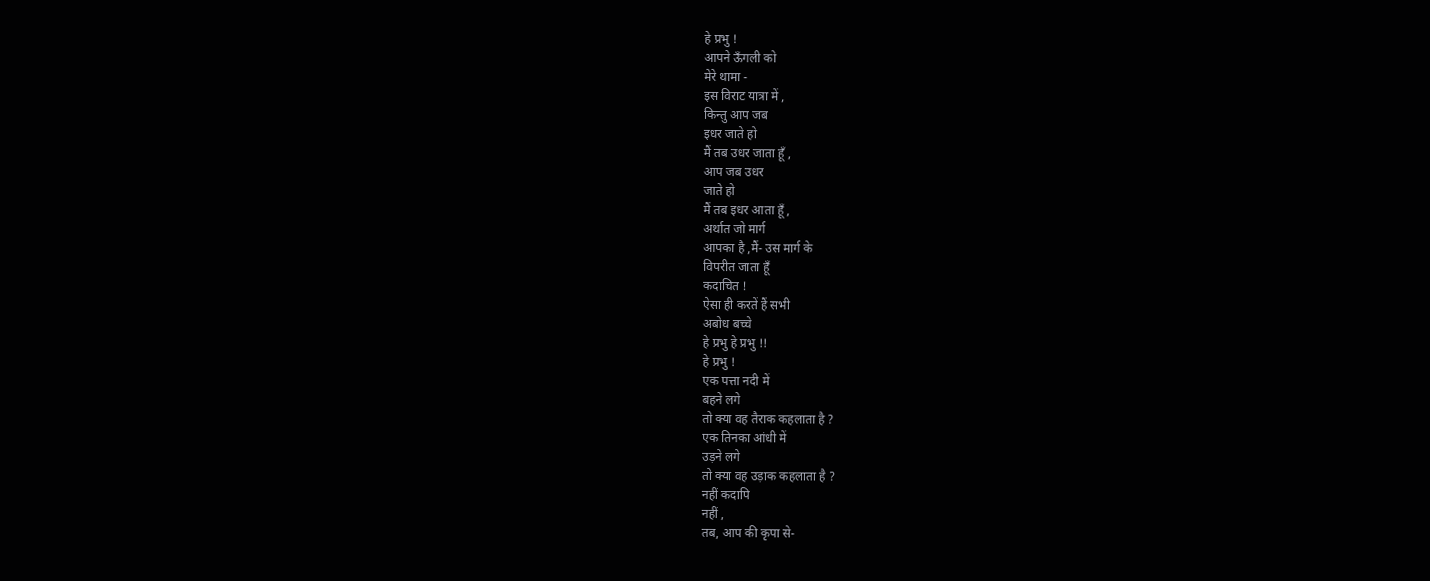हे प्रभु !
आपने ऊँगली को
मेरे थामा -
इस विराट यात्रा में ,
किन्तु आप जब
इधर जाते हो
मैं तब उधर जाता हूँ ,
आप जब उधर
जाते हो
मैं तब इधर आता हूँ ,
अर्थात जो मार्ग
आपका है ,मैं- उस मार्ग के
विपरीत जाता हूँ
कदाचित !
ऐसा ही करतें हैं सभी
अबोध बच्चे
हे प्रभु हे प्रभु !!
हे प्रभु !
एक पत्ता नदी में
बहने लगे
तो क्या वह तैराक कहलाता है ?
एक तिनका आंधी में
उड़ने लगे
तो क्या वह उड़ाक कहलाता है ?
नहीं कदापि
नहीं ,
तब, आप की कृपा से-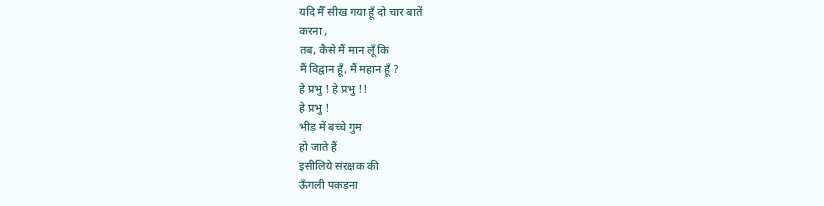यदि मैँ सीख गया हूँ दो चार बातें
करना ,
तब, कैसे मैं मान लूँ कि
मैं विद्वान हूँ, मैं महान हूँ ?
हे प्रभु ! हे प्रभु !!
हे प्रभु !
भीड़ में बच्चे गुम
हो जाते हैं
इसीलिये संरक्षक की
ऊँगली पकड़ना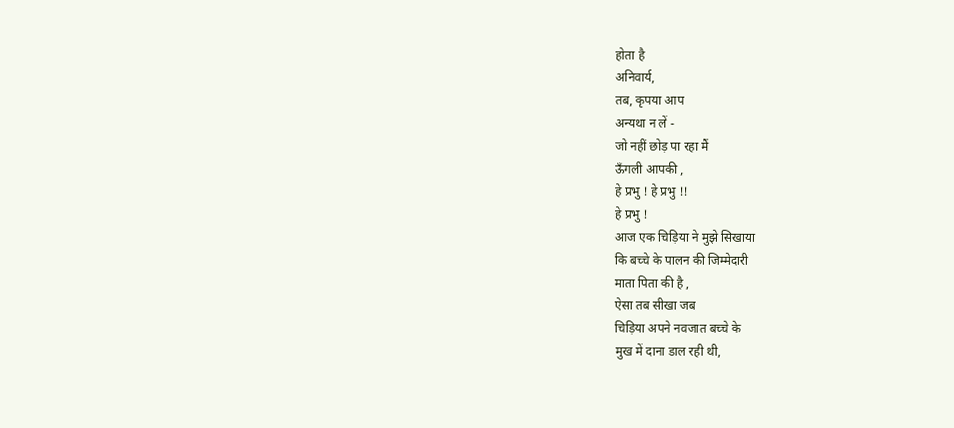होता है
अनिवार्य,
तब, कृपया आप
अन्यथा न लें -
जो नहीं छोड़ पा रहा मैं
ऊँगली आपकी ,
हे प्रभु ! हे प्रभु !!
हे प्रभु !
आज एक चिड़िया ने मुझे सिखाया
कि बच्चे के पालन की जिम्मेदारी
माता पिता की है ,
ऐसा तब सीखा जब
चिड़िया अपने नवजात बच्चे के
मुख में दाना डाल रही थी,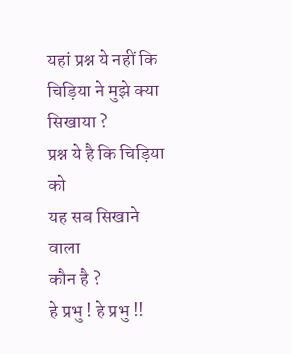यहां प्रश्न ये नहीं कि
चिड़िया ने मुझे क्या सिखाया ?
प्रश्न ये है कि चिड़िया को
यह सब सिखाने वाला
कौन है ?
हे प्रभु ! हे प्रभु !!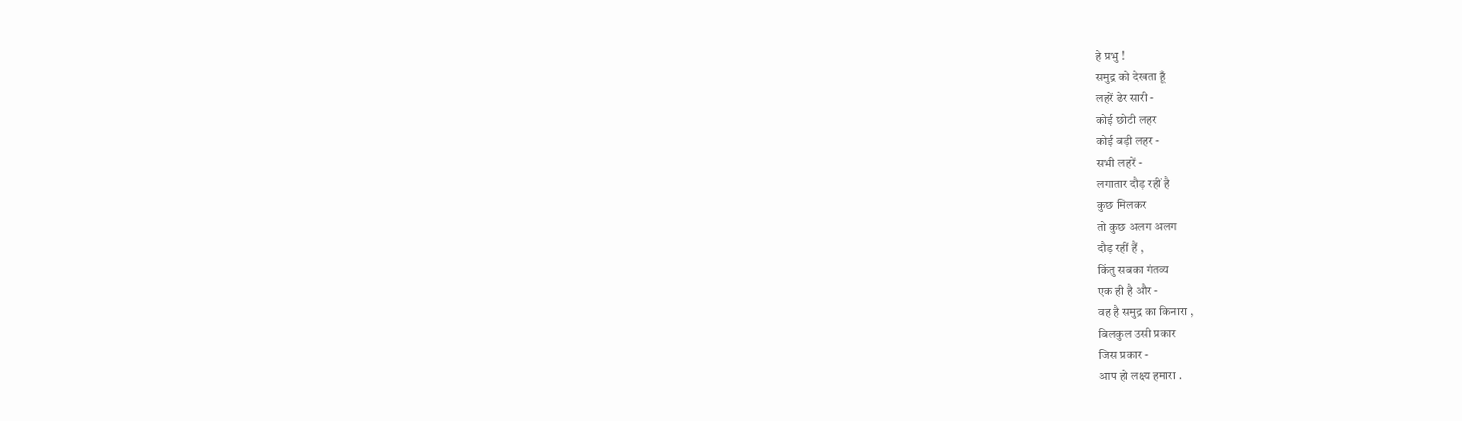हे प्रभु !
समुद्र को देखता हूँ
लहरें ढेर सारी -
कोई छोटी लहर
कोई बड़ी लहर -
सभी लहरें -
लगातार दौड़ रहीं है
कुछ मिलकर
तो कुछ अलग अलग
दौड़ रहीं हैं ,
किंतु सबका गंतव्य
एक ही है और -
वह है समुद्र का किनारा ,
बिलकुल उसी प्रकार
जिस प्रकार -
आप हो लक्ष्य हमारा .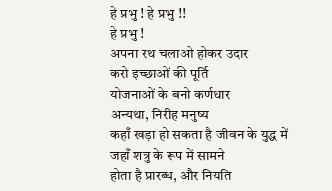हे प्रभु ! हे प्रभु !!
हे प्रभु !
अपना रथ चलाओ होकर उदार
करो इच्छाओं की पूर्ति
योजनाओं के बनो कर्णधार
अन्यथा, निरीह मनुष्य
कहाँ खड़ा हो सकता है जीवन के युद्ध में
जहाँ शत्रु के रूप में सामने
होता है प्रारब्ध, और नियति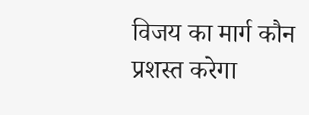विजय का मार्ग कौन
प्रशस्त करेगा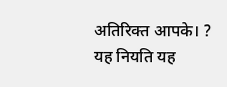अतिरिक्त आपके। ?
यह नियति यह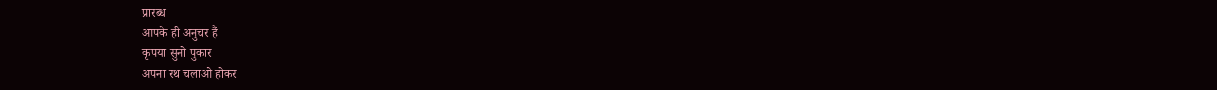प्रारब्ध
आपके ही अनुचर हैं
कृपया सुनो पुकार
अपना रथ चलाओ होकर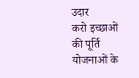उदार
करो इच्छाओं की पूर्ति
योजनाओं के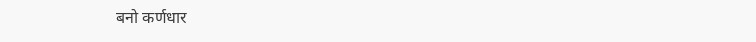बनो कर्णधार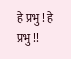हे प्रभु ! हे प्रभु !!